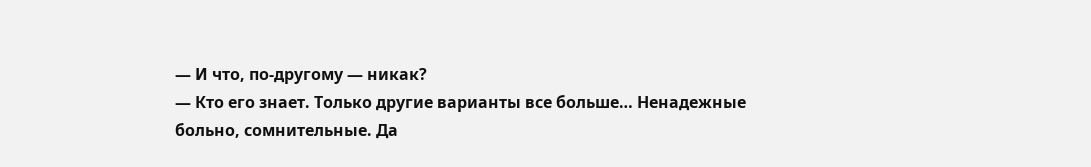— И что, по-другому — никак?
— Кто его знает. Только другие варианты все больше… Ненадежные больно, сомнительные. Да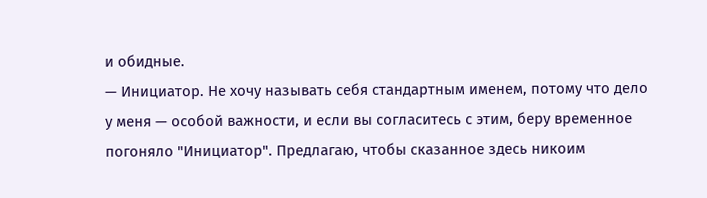и обидные.
— Инициатор. Не хочу называть себя стандартным именем, потому что дело у меня — особой важности, и если вы согласитесь с этим, беру временное погоняло "Инициатор". Предлагаю, чтобы сказанное здесь никоим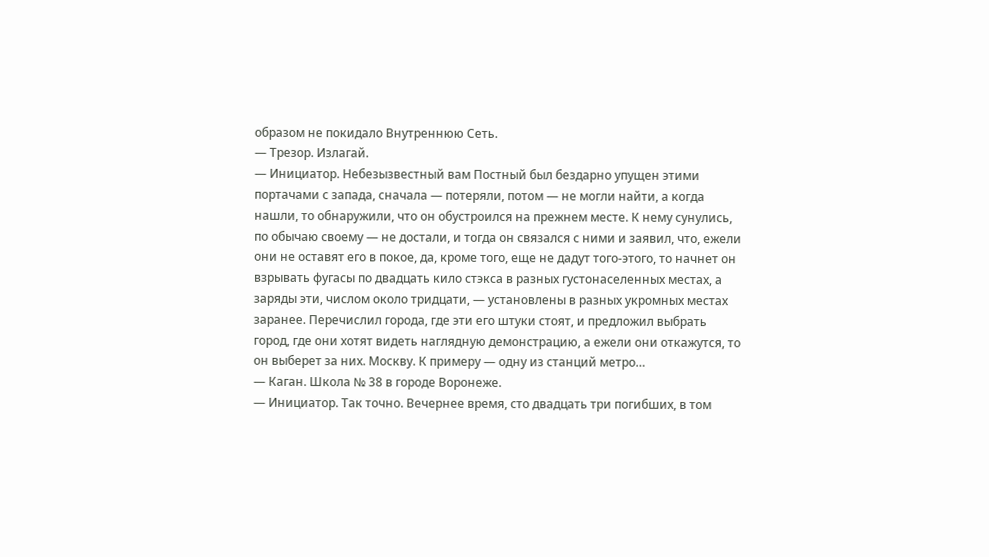образом не покидало Внутреннюю Сеть.
— Трезор. Излагай.
— Инициатор. Небезызвестный вам Постный был бездарно упущен этими портачами с запада, сначала — потеряли, потом — не могли найти, а когда нашли, то обнаружили, что он обустроился на прежнем месте. К нему сунулись, по обычаю своему — не достали, и тогда он связался с ними и заявил, что, ежели они не оставят его в покое, да, кроме того, еще не дадут того-этого, то начнет он взрывать фугасы по двадцать кило стэкса в разных густонаселенных местах, а заряды эти, числом около тридцати, — установлены в разных укромных местах заранее. Перечислил города, где эти его штуки стоят, и предложил выбрать город, где они хотят видеть наглядную демонстрацию, а ежели они откажутся, то он выберет за них. Москву. К примеру — одну из станций метро…
— Каган. Школа № 38 в городе Воронеже.
— Инициатор. Так точно. Вечернее время, сто двадцать три погибших, в том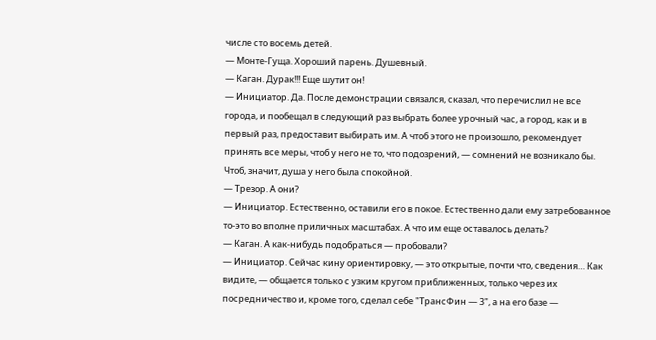числе сто восемь детей.
— Монте-Гуща. Хороший парень. Душевный.
— Каган. Дурак!!! Еще шутит он!
— Инициатор. Да. После демонстрации связался, сказал, что перечислил не все города, и пообещал в следующий раз выбрать более урочный час, а город, как и в первый раз, предоставит выбирать им. А чтоб этого не произошло, рекомендует принять все меры, чтоб у него не то, что подозрений, — сомнений не возникало бы. Чтоб, значит, душа у него была спокойной.
— Трезор. А они?
— Инициатор. Естественно, оставили его в покое. Естественно дали ему затребованное то-это во вполне приличных масштабах. А что им еще оставалось делать?
— Каган. А как-нибудь подобраться — пробовали?
— Инициатор. Сейчас кину ориентировку, — это открытые, почти что, сведения… Как видите, — общается только с узким кругом приближенных, только через их посредничество и, кроме того, сделал себе "ТрансФин — 3", а на его базе —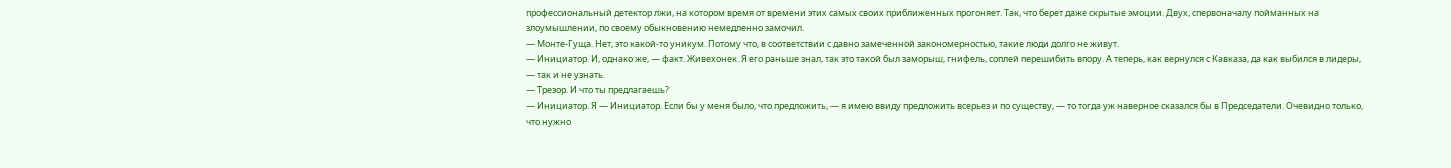профессиональный детектор лжи, на котором время от времени этих самых своих приближенных прогоняет. Так, что берет даже скрытые эмоции. Двух, спервоначалу пойманных на злоумышлении, по своему обыкновению немедленно замочил.
— Монте-Гуща. Нет, это какой-то уникум. Потому что, в соответствии с давно замеченной закономерностью, такие люди долго не живут.
— Инициатор. И, однако же, — факт. Живехонек. Я его раньше знал, так это такой был заморыш, гнифель, соплей перешибить впору. А теперь, как вернулся с Кавказа, да как выбился в лидеры, — так и не узнать.
— Трезор. И что ты предлагаешь?
— Инициатор. Я — Инициатор. Если бы у меня было, что предложить, — я имею ввиду предложить всерьез и по существу, — то тогда уж наверное сказался бы в Председатели. Очевидно только, что нужно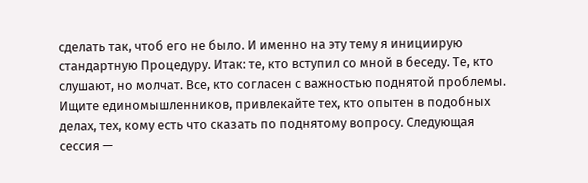сделать так, чтоб его не было. И именно на эту тему я инициирую стандартную Процедуру. Итак: те, кто вступил со мной в беседу. Те, кто слушают, но молчат. Все, кто согласен с важностью поднятой проблемы. Ищите единомышленников, привлекайте тех, кто опытен в подобных делах, тех, кому есть что сказать по поднятому вопросу. Следующая сессия —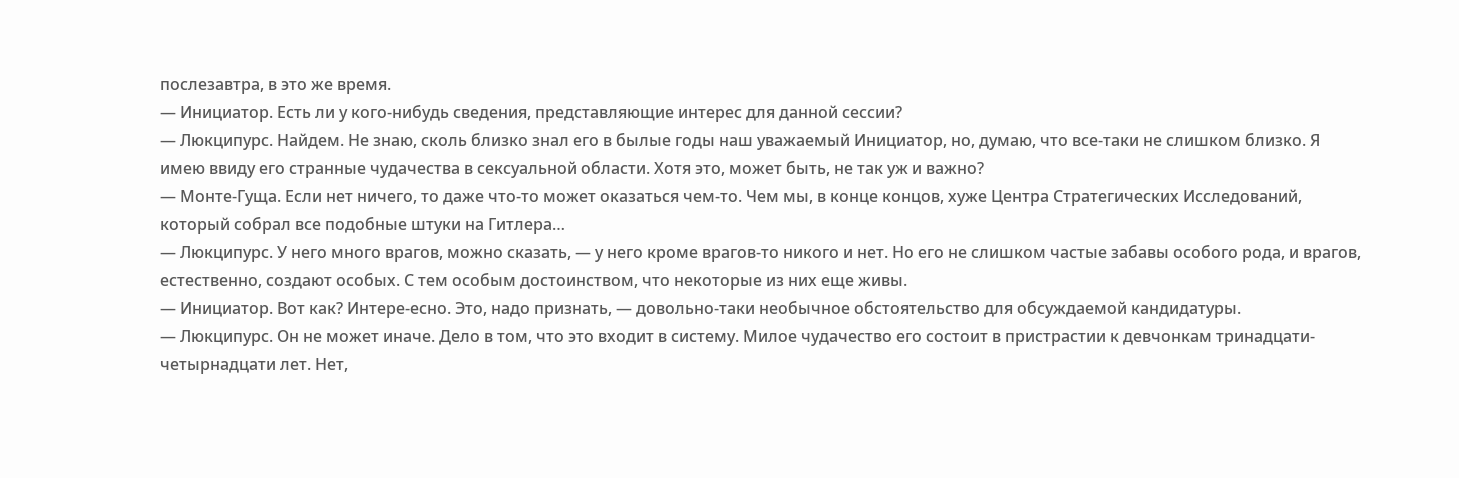послезавтра, в это же время.
— Инициатор. Есть ли у кого-нибудь сведения, представляющие интерес для данной сессии?
— Люкципурс. Найдем. Не знаю, сколь близко знал его в былые годы наш уважаемый Инициатор, но, думаю, что все-таки не слишком близко. Я имею ввиду его странные чудачества в сексуальной области. Хотя это, может быть, не так уж и важно?
— Монте-Гуща. Если нет ничего, то даже что-то может оказаться чем-то. Чем мы, в конце концов, хуже Центра Стратегических Исследований, который собрал все подобные штуки на Гитлера…
— Люкципурс. У него много врагов, можно сказать, — у него кроме врагов-то никого и нет. Но его не слишком частые забавы особого рода, и врагов, естественно, создают особых. С тем особым достоинством, что некоторые из них еще живы.
— Инициатор. Вот как? Интере-есно. Это, надо признать, — довольно-таки необычное обстоятельство для обсуждаемой кандидатуры.
— Люкципурс. Он не может иначе. Дело в том, что это входит в систему. Милое чудачество его состоит в пристрастии к девчонкам тринадцати-четырнадцати лет. Нет,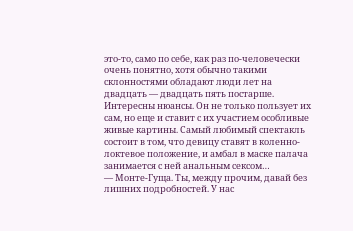это-то, само по себе, как раз по-человечески очень понятно, хотя обычно такими склонностями обладают люди лет на двадцать — двадцать пять постарше. Интересны нюансы. Он не только пользует их сам, но еще и ставит с их участием особливые живые картины. Самый любимый спектакль состоит в том, что девицу ставят в коленно-локтевое положение, и амбал в маске палача занимается с ней анальным сексом…
— Монте-Гуща. Ты, между прочим, давай без лишних подробностей. У нас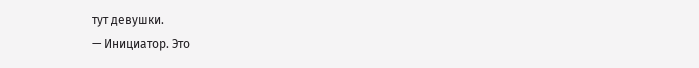тут девушки.
— Инициатор. Это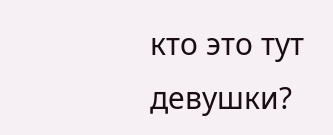кто это тут девушки?